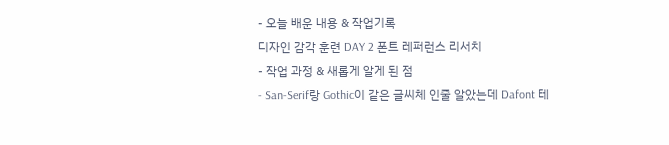- 오늘 배운 내용 & 작업기록
디자인 감각 훈련 DAY 2 폰트 레퍼런스 리서치
- 작업 과정 & 새롭게 알게 된 점
- San-Serif랑 Gothic이 같은 글씨체 인줄 알았는데 Dafont 테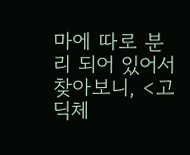마에 따로 분리 되어 있어서 찾아보니, <고딕체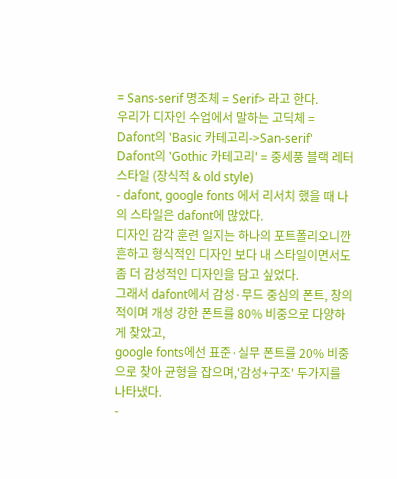= Sans-serif 명조체 = Serif> 라고 한다.
우리가 디자인 수업에서 말하는 고딕체 = Dafont의 'Basic 카테고리->San-serif'
Dafont의 'Gothic 카테고리' = 중세풍 블랙 레터 스타일 (장식적 & old style)
- dafont, google fonts 에서 리서치 했을 때 나의 스타일은 dafont에 많았다.
디자인 감각 훈련 일지는 하나의 포트폴리오니깐 흔하고 형식적인 디자인 보다 내 스타일이면서도 좀 더 감성적인 디자인을 담고 싶었다.
그래서 dafont에서 감성·무드 중심의 폰트, 창의적이며 개성 강한 폰트를 80% 비중으로 다양하게 찾았고,
google fonts에선 표준·실무 폰트를 20% 비중으로 찾아 균형을 잡으며,'감성+구조' 두가지를 나타냈다.
-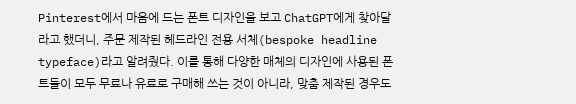Pinterest에서 마음에 드는 폰트 디자인을 보고 ChatGPT에게 찾아달라고 했더니, 주문 제작된 헤드라인 전용 서체(bespoke headline typeface)라고 알려줬다. 이를 통해 다양한 매체의 디자인에 사용된 폰트들이 모두 무료나 유료로 구매해 쓰는 것이 아니라, 맞춤 제작된 경우도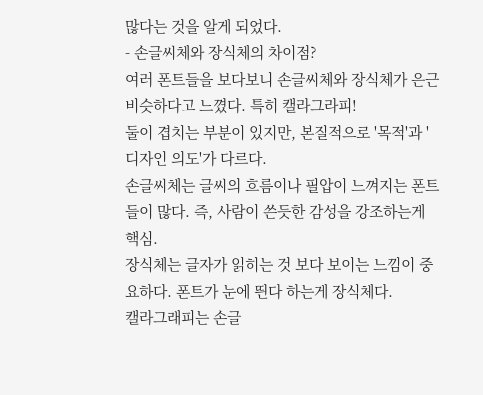많다는 것을 알게 되었다.
- 손글씨체와 장식체의 차이점?
여러 폰트들을 보다보니 손글씨체와 장식체가 은근 비슷하다고 느꼈다. 특히 캘라그라피!
둘이 겹치는 부분이 있지만, 본질적으로 '목적'과 '디자인 의도'가 다르다.
손글씨체는 글씨의 흐름이나 필압이 느껴지는 폰트들이 많다. 즉, 사람이 쓴듯한 감성을 강조하는게 핵심.
장식체는 글자가 읽히는 것 보다 보이는 느낌이 중요하다. 폰트가 눈에 띈다 하는게 장식체다.
캘라그래피는 손글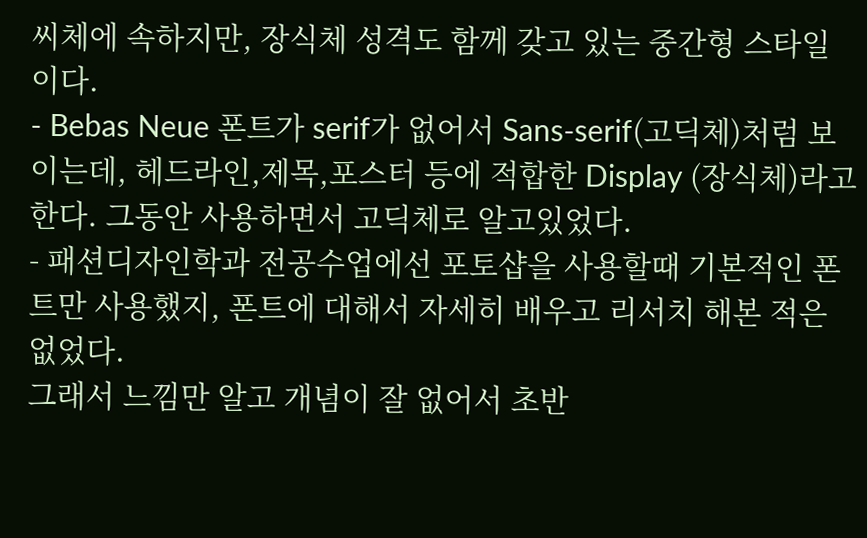씨체에 속하지만, 장식체 성격도 함께 갖고 있는 중간형 스타일이다.
- Bebas Neue 폰트가 serif가 없어서 Sans-serif(고딕체)처럼 보이는데, 헤드라인,제목,포스터 등에 적합한 Display (장식체)라고 한다. 그동안 사용하면서 고딕체로 알고있었다.
- 패션디자인학과 전공수업에선 포토샵을 사용할때 기본적인 폰트만 사용했지, 폰트에 대해서 자세히 배우고 리서치 해본 적은 없었다.
그래서 느낌만 알고 개념이 잘 없어서 초반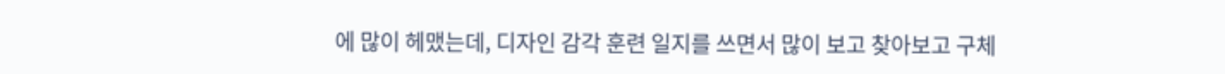에 많이 헤맸는데, 디자인 감각 훈련 일지를 쓰면서 많이 보고 찾아보고 구체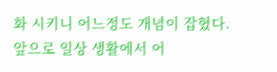화 시키니 어느정도 개념이 잡혔다.
앞으로 일상 생활에서 어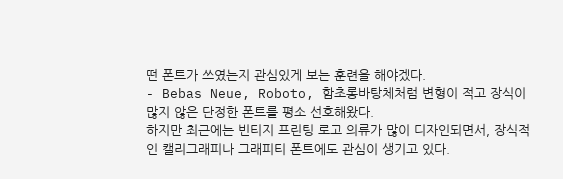떤 폰트가 쓰였는지 관심있게 보는 훈련을 해야겠다.
- Bebas Neue, Roboto, 함초롱바탕체처럼 변형이 적고 장식이 많지 않은 단정한 폰트를 평소 선호해왔다.
하지만 최근에는 빈티지 프린팅 로고 의류가 많이 디자인되면서, 장식적인 캘리그래피나 그래피티 폰트에도 관심이 생기고 있다.